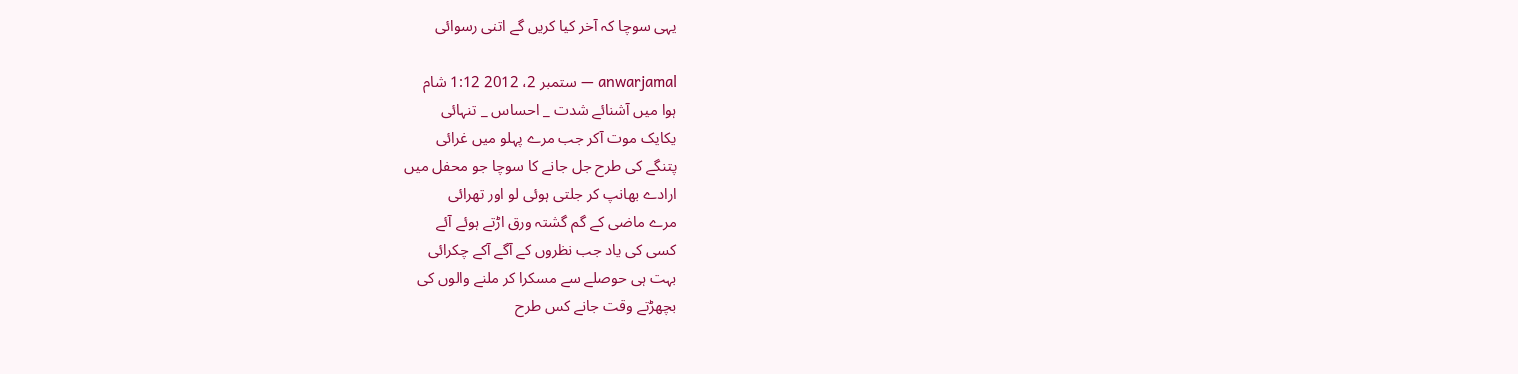یہی سوچا کہ آخر کیا کریں گے اتنی رسوائی

anwarjamal — ستمبر 2، 2012 1:12 شام
ہوا میں آشنائے شدت _ احساس _ تنہائی
یکایک موت آکر جب مرے پہلو میں غرائی
پتنگے کی طرح جل جانے کا سوچا جو محفل میں
ارادے بھانپ کر جلتی ہوئی لو اور تھرائی
مرے ماضی کے گم گشتہ ورق اڑتے ہوئے آئے
کسی کی یاد جب نظروں کے آگے آکے چکرائی
بہت ہی حوصلے سے مسکرا کر ملنے والوں کی
بچھڑتے وقت جانے کس طرح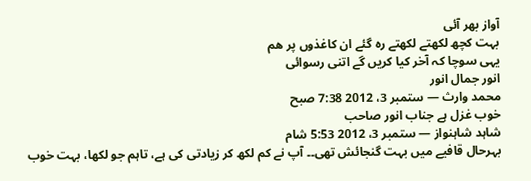آواز بھر آئی
بہت کچھ لکھتے لکھتے رہ گئے ان کاغذوں پر ھم
یہی سوچا کہ آخر کیا کریں گے اتنی رسوائی
انور جمال انور
محمد وارث — ستمبر 3، 2012 7:38 صبح
خوب غزل ہے جناب انور صاحب
شاہد شاہنواز — ستمبر 3، 2012 5:53 شام
بہرحال قافیے میں بہت گنجائش تھی۔۔ آپ نے کم لکھ کر زیادتی کی ہے، تاہم جو لکھا، بہت خوب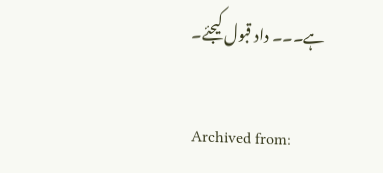ہے۔۔۔ داد قبول کیجئے۔

Archived from: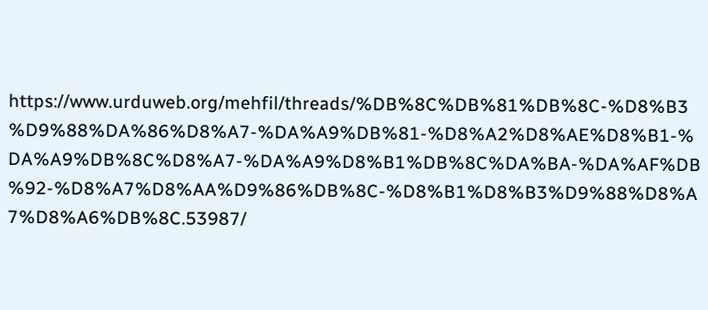https://www.urduweb.org/mehfil/threads/%DB%8C%DB%81%DB%8C-%D8%B3%D9%88%DA%86%D8%A7-%DA%A9%DB%81-%D8%A2%D8%AE%D8%B1-%DA%A9%DB%8C%D8%A7-%DA%A9%D8%B1%DB%8C%DA%BA-%DA%AF%DB%92-%D8%A7%D8%AA%D9%86%DB%8C-%D8%B1%D8%B3%D9%88%D8%A7%D8%A6%DB%8C.53987/